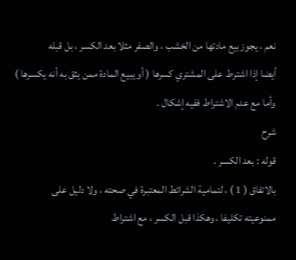نعم ، يجوز بيع مادتها من الخشب ، والصفر مثلا بعد الكسر ، بل قبله
أيضا إذا اشترط على المشتري كسرها ( أو يبيع المادة ممن يثق به أنه يكسرها )
وأما مع عدم الاشتراط ففيه إشكال .
شرح
قوله : بعد الكسر .
بالاتفاق ( 1 ) ، لتمامية الشرائط المعتبرة في صحته ، ولا دليل على
ممنوعيته تكليفا ، وهكذا قبل الكسر ، مع اشتراط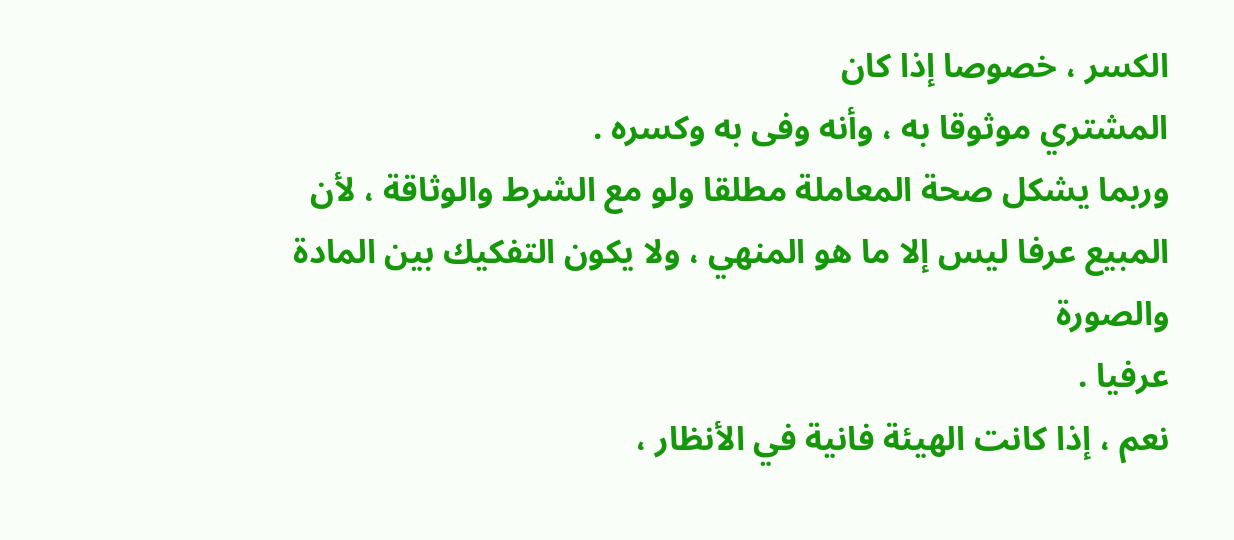الكسر ، خصوصا إذا كان
المشتري موثوقا به ، وأنه وفى به وكسره .
وربما يشكل صحة المعاملة مطلقا ولو مع الشرط والوثاقة ، لأن
المبيع عرفا ليس إلا ما هو المنهي ، ولا يكون التفكيك بين المادة والصورة
عرفيا .
نعم ، إذا كانت الهيئة فانية في الأنظار ،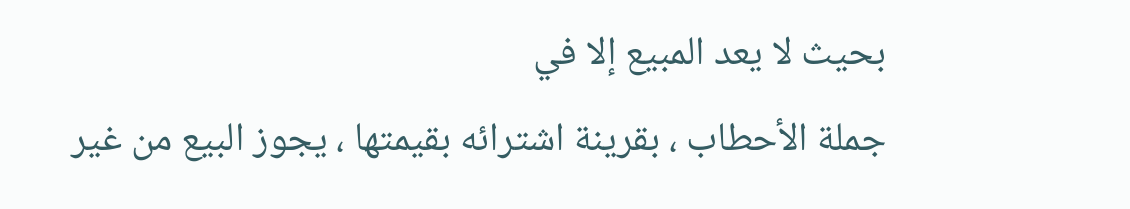بحيث لا يعد المبيع إلا في
جملة الأحطاب ، بقرينة اشترائه بقيمتها ، يجوز البيع من غير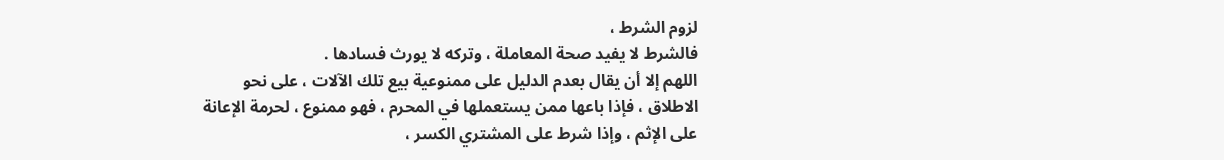لزوم الشرط ،
فالشرط لا يفيد صحة المعاملة ، وتركه لا يورث فسادها .
اللهم إلا أن يقال بعدم الدليل على ممنوعية بيع تلك الآلات ، على نحو
الاطلاق ، فإذا باعها ممن يستعملها في المحرم ، فهو ممنوع ، لحرمة الإعانة
على الإثم ، وإذا شرط على المشتري الكسر ،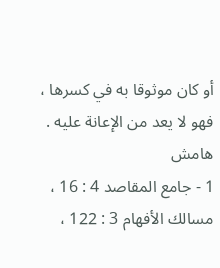أو كان موثوقا به في كسرها ،
فهو لا يعد من الإعانة عليه .
هامش
1 - جامع المقاصد 4 : 16 ، مسالك الأفهام 3 : 122 ،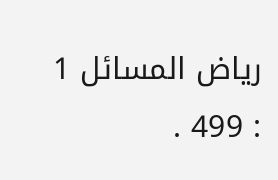رياض المسائل 1 : 499 .